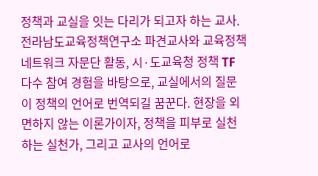정책과 교실을 잇는 다리가 되고자 하는 교사. 전라남도교육정책연구소 파견교사와 교육정책네트워크 자문단 활동, 시·도교육청 정책 TF 다수 참여 경험을 바탕으로, 교실에서의 질문이 정책의 언어로 번역되길 꿈꾼다. 현장을 외면하지 않는 이론가이자, 정책을 피부로 실천하는 실천가, 그리고 교사의 언어로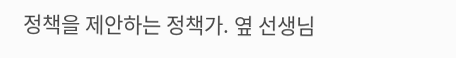정책을 제안하는 정책가. 옆 선생님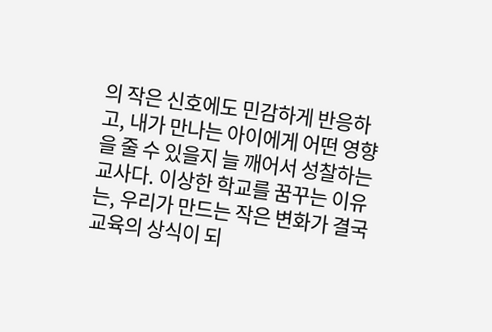의 작은 신호에도 민감하게 반응하고, 내가 만나는 아이에게 어떤 영향을 줄 수 있을지 늘 깨어서 성찰하는 교사다. 이상한 학교를 꿈꾸는 이유는, 우리가 만드는 작은 변화가 결국 교육의 상식이 되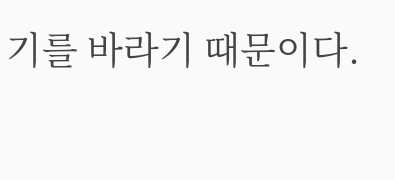기를 바라기 때문이다.